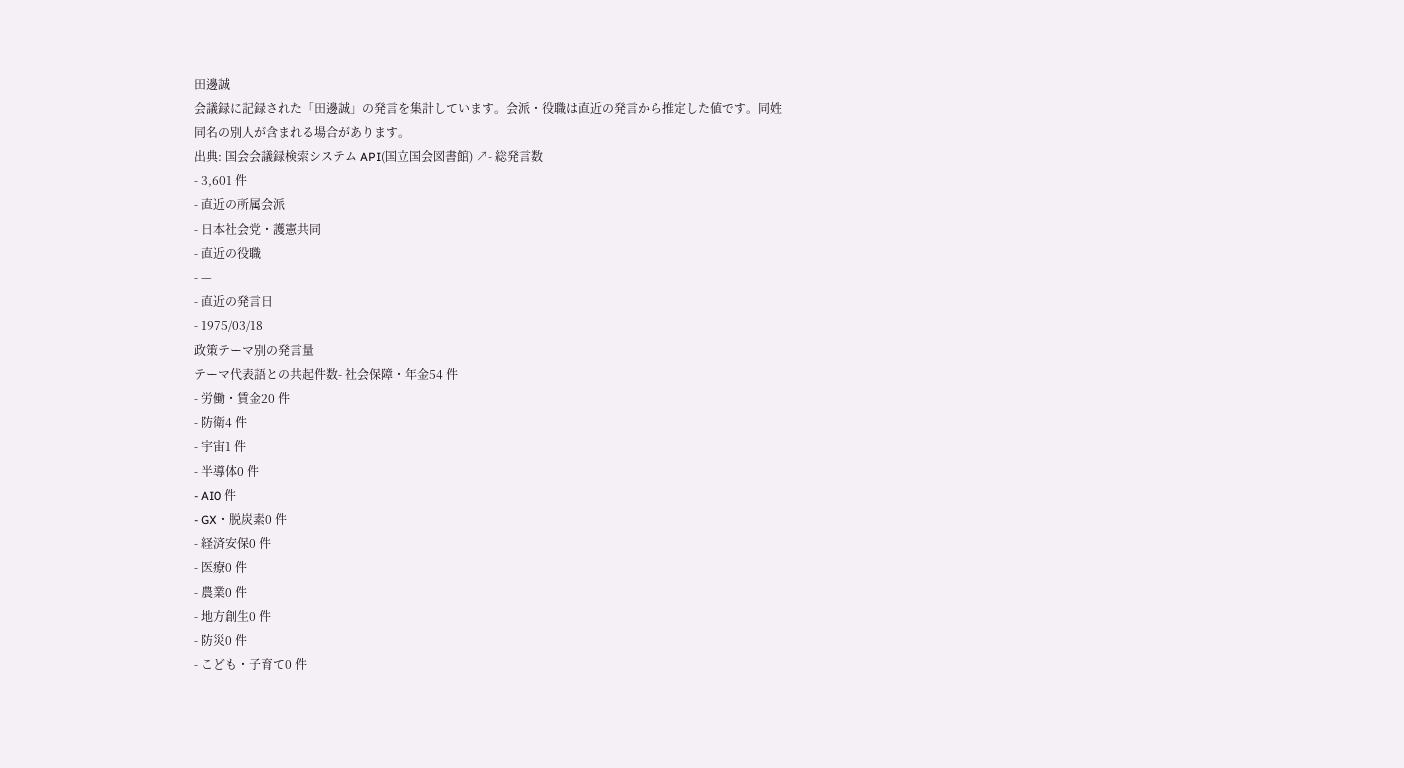田邊誠
会議録に記録された「田邊誠」の発言を集計しています。会派・役職は直近の発言から推定した値です。同姓同名の別人が含まれる場合があります。
出典: 国会会議録検索システム API(国立国会図書館) ↗- 総発言数
- 3,601 件
- 直近の所属会派
- 日本社会党・護憲共同
- 直近の役職
- —
- 直近の発言日
- 1975/03/18
政策テーマ別の発言量
テーマ代表語との共起件数- 社会保障・年金54 件
- 労働・賃金20 件
- 防衛4 件
- 宇宙1 件
- 半導体0 件
- AI0 件
- GX・脱炭素0 件
- 経済安保0 件
- 医療0 件
- 農業0 件
- 地方創生0 件
- 防災0 件
- こども・子育て0 件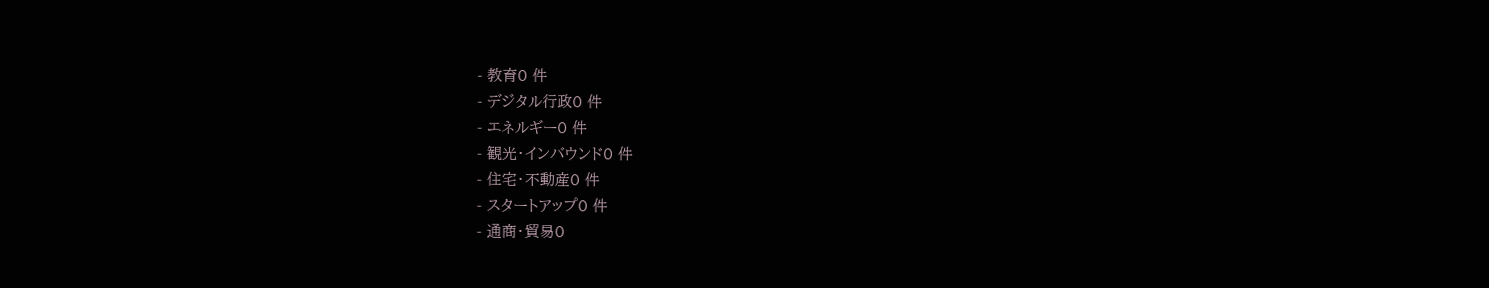- 教育0 件
- デジタル行政0 件
- エネルギー0 件
- 観光・インバウンド0 件
- 住宅・不動産0 件
- スタートアップ0 件
- 通商・貿易0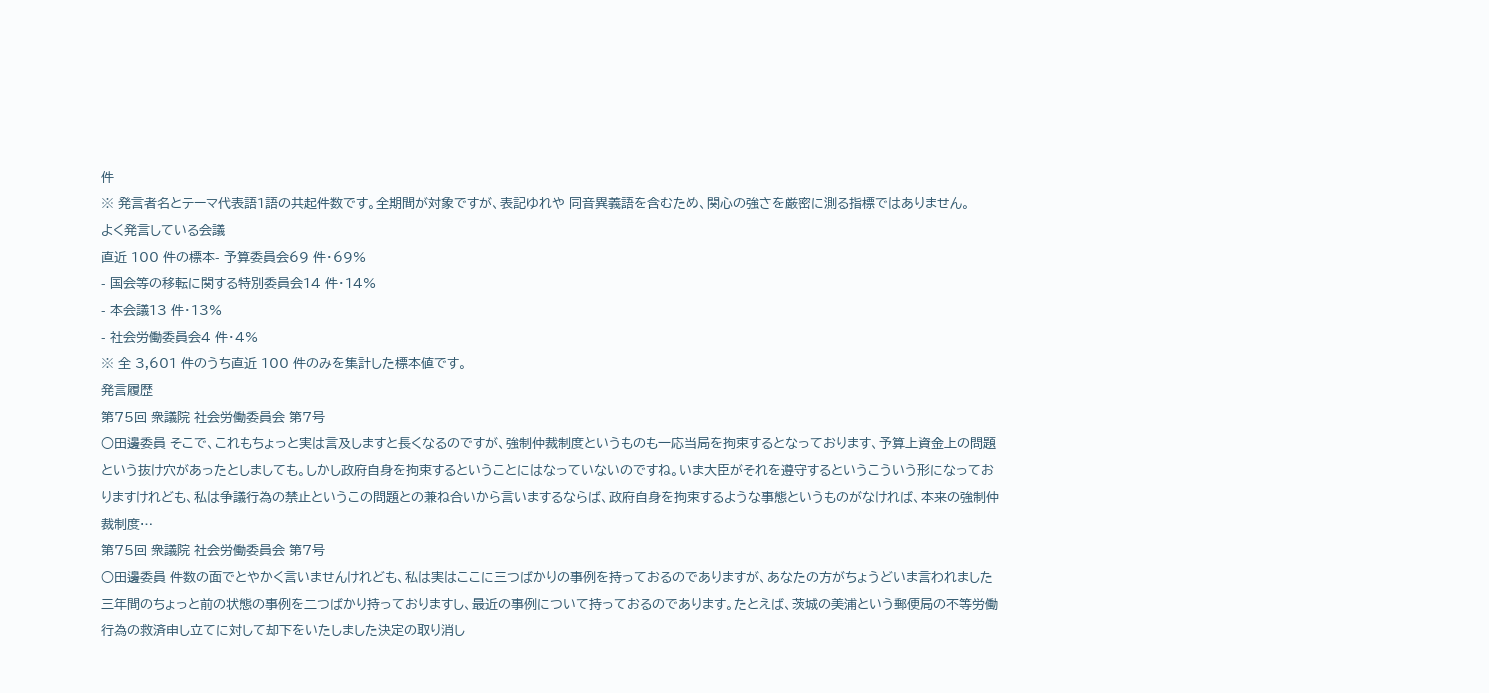件
※ 発言者名とテーマ代表語1語の共起件数です。全期間が対象ですが、表記ゆれや 同音異義語を含むため、関心の強さを厳密に測る指標ではありません。
よく発言している会議
直近 100 件の標本- 予算委員会69 件・69%
- 国会等の移転に関する特別委員会14 件・14%
- 本会議13 件・13%
- 社会労働委員会4 件・4%
※ 全 3,601 件のうち直近 100 件のみを集計した標本値です。
発言履歴
第75回 衆議院 社会労働委員会 第7号
○田邊委員 そこで、これもちょっと実は言及しますと長くなるのですが、強制仲裁制度というものも一応当局を拘束するとなっております、予算上資金上の問題という抜け穴があったとしましても。しかし政府自身を拘束するということにはなっていないのですね。いま大臣がそれを遵守するというこういう形になっておりますけれども、私は争議行為の禁止というこの問題との兼ね合いから言いまするならば、政府自身を拘束するような事態というものがなければ、本来の強制仲裁制度…
第75回 衆議院 社会労働委員会 第7号
○田邊委員 件数の面でとやかく言いませんけれども、私は実はここに三つばかりの事例を持っておるのでありますが、あなたの方がちょうどいま言われました三年間のちょっと前の状態の事例を二つばかり持っておりますし、最近の事例について持っておるのであります。たとえば、茨城の美浦という郵便局の不等労働行為の救済申し立てに対して却下をいたしました決定の取り消し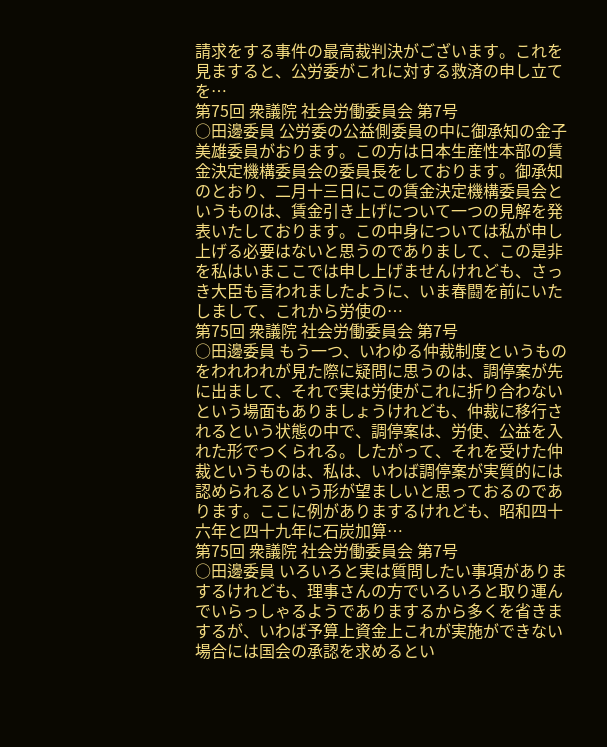請求をする事件の最高裁判決がございます。これを見ますると、公労委がこれに対する救済の申し立てを…
第75回 衆議院 社会労働委員会 第7号
○田邊委員 公労委の公益側委員の中に御承知の金子美雄委員がおります。この方は日本生産性本部の賃金決定機構委員会の委員長をしております。御承知のとおり、二月十三日にこの賃金決定機構委員会というものは、賃金引き上げについて一つの見解を発表いたしております。この中身については私が申し上げる必要はないと思うのでありまして、この是非を私はいまここでは申し上げませんけれども、さっき大臣も言われましたように、いま春闘を前にいたしまして、これから労使の…
第75回 衆議院 社会労働委員会 第7号
○田邊委員 もう一つ、いわゆる仲裁制度というものをわれわれが見た際に疑問に思うのは、調停案が先に出まして、それで実は労使がこれに折り合わないという場面もありましょうけれども、仲裁に移行されるという状態の中で、調停案は、労使、公益を入れた形でつくられる。したがって、それを受けた仲裁というものは、私は、いわば調停案が実質的には認められるという形が望ましいと思っておるのであります。ここに例がありまするけれども、昭和四十六年と四十九年に石炭加算…
第75回 衆議院 社会労働委員会 第7号
○田邊委員 いろいろと実は質問したい事項がありまするけれども、理事さんの方でいろいろと取り運んでいらっしゃるようでありまするから多くを省きまするが、いわば予算上資金上これが実施ができない場合には国会の承認を求めるとい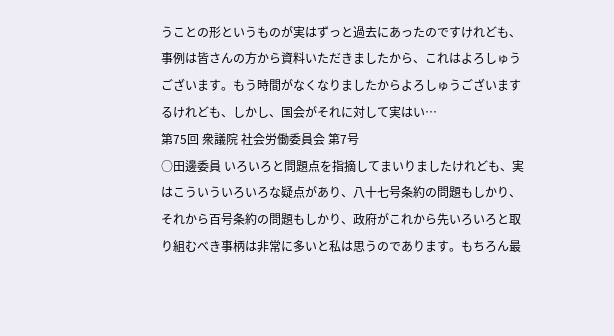うことの形というものが実はずっと過去にあったのですけれども、事例は皆さんの方から資料いただきましたから、これはよろしゅうございます。もう時間がなくなりましたからよろしゅうございまするけれども、しかし、国会がそれに対して実はい…
第75回 衆議院 社会労働委員会 第7号
○田邊委員 いろいろと問題点を指摘してまいりましたけれども、実はこういういろいろな疑点があり、八十七号条約の問題もしかり、それから百号条約の問題もしかり、政府がこれから先いろいろと取り組むべき事柄は非常に多いと私は思うのであります。もちろん最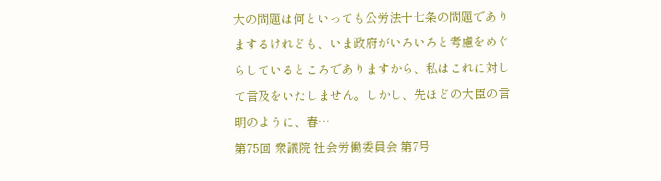大の問題は何といっても公労法十七条の問題でありまするけれども、いま政府がいろいろと考慮をめぐらしているところでありますから、私はこれに対して言及をいたしません。しかし、先ほどの大臣の言明のように、春…
第75回 衆議院 社会労働委員会 第7号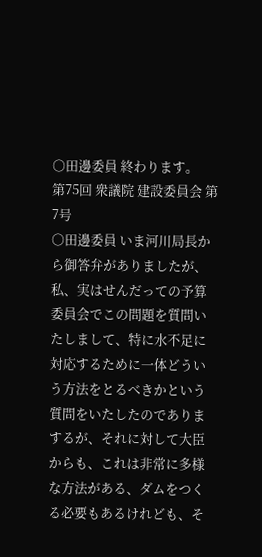○田邊委員 終わります。
第75回 衆議院 建設委員会 第7号
○田邊委員 いま河川局長から御答弁がありましたが、私、実はせんだっての予算委員会でこの問題を質問いたしまして、特に水不足に対応するために一体どういう方法をとるべきかという質問をいたしたのでありまするが、それに対して大臣からも、これは非常に多様な方法がある、ダムをつくる必要もあるけれども、そ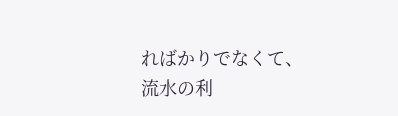ればかりでなくて、流水の利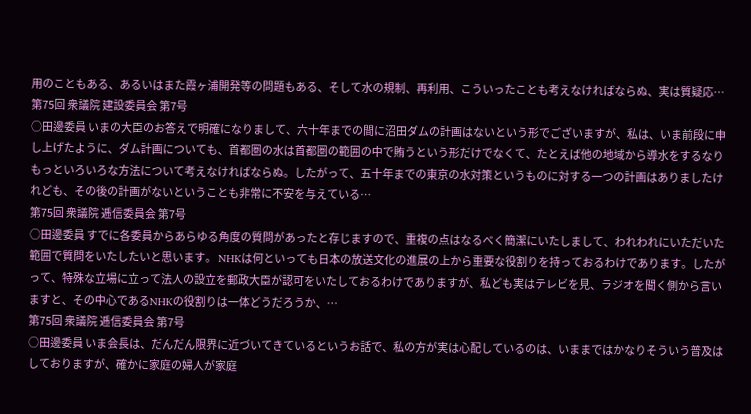用のこともある、あるいはまた霞ヶ浦開発等の問題もある、そして水の規制、再利用、こういったことも考えなければならぬ、実は質疑応…
第75回 衆議院 建設委員会 第7号
○田邊委員 いまの大臣のお答えで明確になりまして、六十年までの間に沼田ダムの計画はないという形でございますが、私は、いま前段に申し上げたように、ダム計画についても、首都圏の水は首都圏の範囲の中で賄うという形だけでなくて、たとえば他の地域から導水をするなりもっといろいろな方法について考えなければならぬ。したがって、五十年までの東京の水対策というものに対する一つの計画はありましたけれども、その後の計画がないということも非常に不安を与えている…
第75回 衆議院 逓信委員会 第7号
○田邊委員 すでに各委員からあらゆる角度の質問があったと存じますので、重複の点はなるべく簡潔にいたしまして、われわれにいただいた範囲で質問をいたしたいと思います。 NHKは何といっても日本の放送文化の進展の上から重要な役割りを持っておるわけであります。したがって、特殊な立場に立って法人の設立を郵政大臣が認可をいたしておるわけでありますが、私ども実はテレビを見、ラジオを聞く側から言いますと、その中心であるNHKの役割りは一体どうだろうか、…
第75回 衆議院 逓信委員会 第7号
○田邊委員 いま会長は、だんだん限界に近づいてきているというお話で、私の方が実は心配しているのは、いままではかなりそういう普及はしておりますが、確かに家庭の婦人が家庭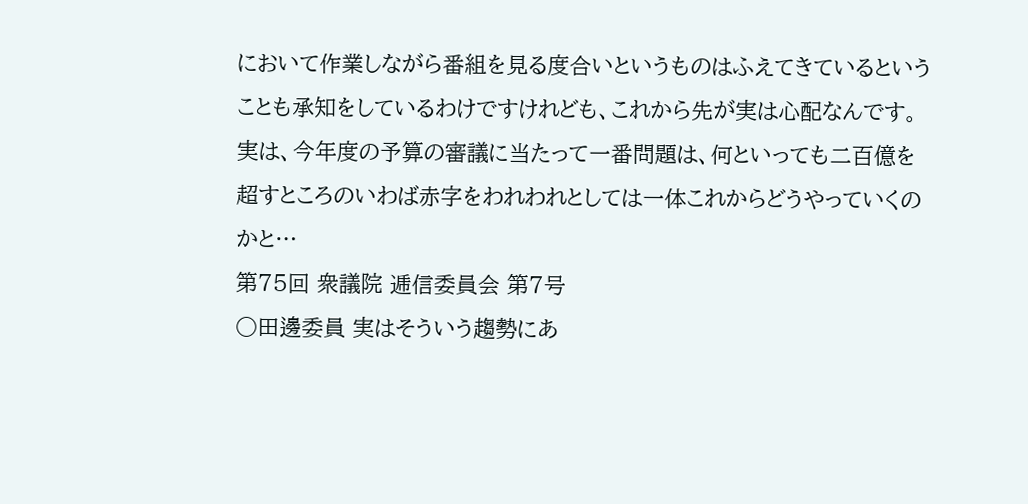において作業しながら番組を見る度合いというものはふえてきているということも承知をしているわけですけれども、これから先が実は心配なんです。実は、今年度の予算の審議に当たって一番問題は、何といっても二百億を超すところのいわば赤字をわれわれとしては一体これからどうやっていくのかと…
第75回 衆議院 逓信委員会 第7号
○田邊委員 実はそういう趨勢にあ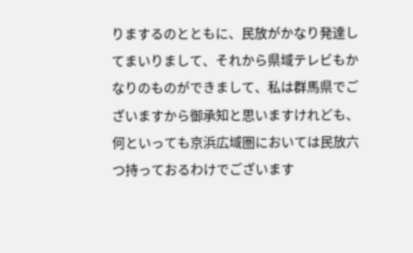りまするのとともに、民放がかなり発達してまいりまして、それから県域テレビもかなりのものができまして、私は群馬県でございますから御承知と思いますけれども、何といっても京浜広域圏においては民放六つ持っておるわけでございます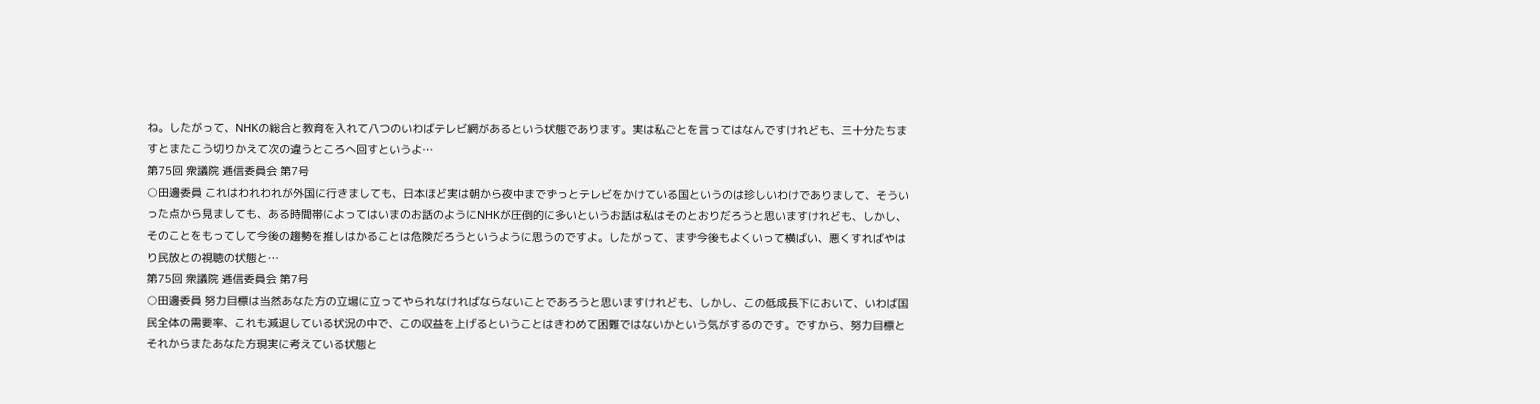ね。したがって、NHKの総合と教育を入れて八つのいわばテレビ網があるという状態であります。実は私ごとを言ってはなんですけれども、三十分たちますとまたこう切りかえて次の違うところへ回すというよ…
第75回 衆議院 逓信委員会 第7号
○田邊委員 これはわれわれが外国に行きましても、日本ほど実は朝から夜中までずっとテレビをかけている国というのは珍しいわけでありまして、そういった点から見ましても、ある時間帯によってはいまのお話のようにNHKが圧倒的に多いというお話は私はそのとおりだろうと思いますけれども、しかし、そのことをもってして今後の趨勢を推しはかることは危険だろうというように思うのですよ。したがって、まず今後もよくいって横ばい、悪くすればやはり民放との視聴の状態と…
第75回 衆議院 逓信委員会 第7号
○田邊委員 努力目標は当然あなた方の立場に立ってやられなければならないことであろうと思いますけれども、しかし、この低成長下において、いわば国民全体の需要率、これも減退している状況の中で、この収益を上げるということはきわめて困難ではないかという気がするのです。ですから、努力目標とそれからまたあなた方現実に考えている状態と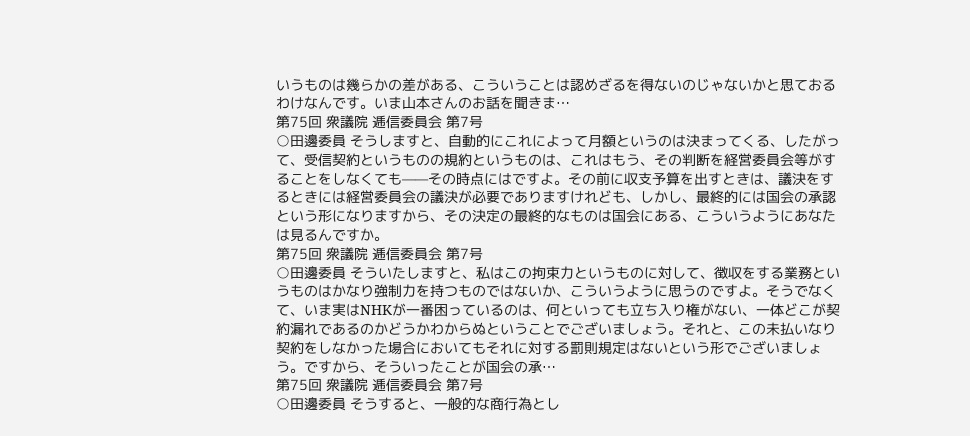いうものは幾らかの差がある、こういうことは認めざるを得ないのじゃないかと思ておるわけなんです。いま山本さんのお話を聞きま…
第75回 衆議院 逓信委員会 第7号
○田邊委員 そうしますと、自動的にこれによって月額というのは決まってくる、したがって、受信契約というものの規約というものは、これはもう、その判断を経営委員会等がすることをしなくても——その時点にはですよ。その前に収支予算を出すときは、議決をするときには経営委員会の議決が必要でありますけれども、しかし、最終的には国会の承認という形になりますから、その決定の最終的なものは国会にある、こういうようにあなたは見るんですか。
第75回 衆議院 逓信委員会 第7号
○田邊委員 そういたしますと、私はこの拘束力というものに対して、徴収をする業務というものはかなり強制力を持つものではないか、こういうように思うのですよ。そうでなくて、いま実はNHKが一番困っているのは、何といっても立ち入り権がない、一体どこが契約漏れであるのかどうかわからぬということでございましょう。それと、この未払いなり契約をしなかった場合においてもそれに対する罰則規定はないという形でございましょう。ですから、そういったことが国会の承…
第75回 衆議院 逓信委員会 第7号
○田邊委員 そうすると、一般的な商行為とし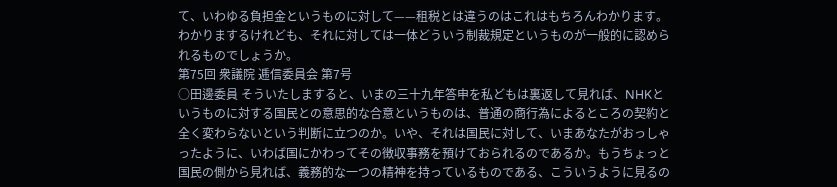て、いわゆる負担金というものに対して——租税とは違うのはこれはもちろんわかります。わかりまするけれども、それに対しては一体どういう制裁規定というものが一般的に認められるものでしょうか。
第75回 衆議院 逓信委員会 第7号
○田邊委員 そういたしますると、いまの三十九年答申を私どもは裏返して見れば、NHKというものに対する国民との意思的な合意というものは、普通の商行為によるところの契約と全く変わらないという判断に立つのか。いや、それは国民に対して、いまあなたがおっしゃったように、いわば国にかわってその徴収事務を預けておられるのであるか。もうちょっと国民の側から見れば、義務的な一つの精神を持っているものである、こういうように見るの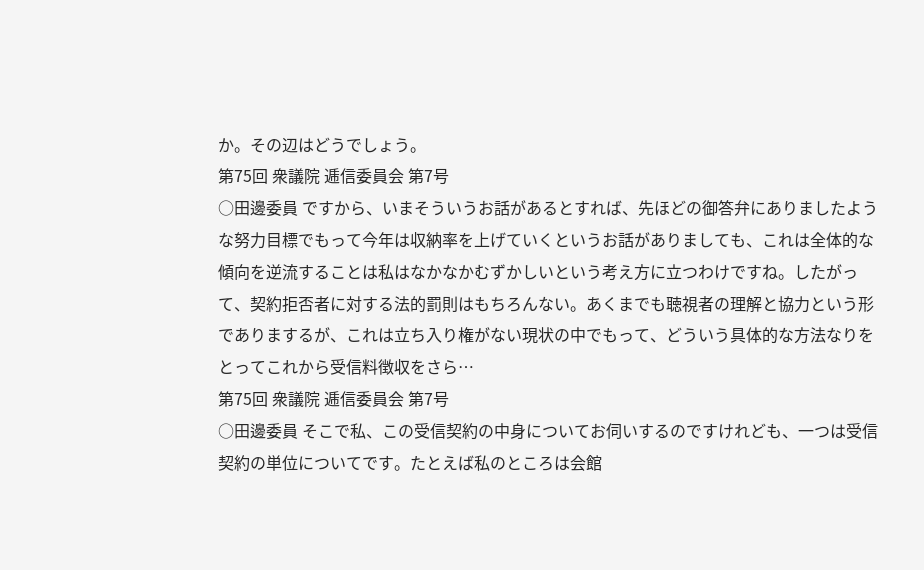か。その辺はどうでしょう。
第75回 衆議院 逓信委員会 第7号
○田邊委員 ですから、いまそういうお話があるとすれば、先ほどの御答弁にありましたような努力目標でもって今年は収納率を上げていくというお話がありましても、これは全体的な傾向を逆流することは私はなかなかむずかしいという考え方に立つわけですね。したがって、契約拒否者に対する法的罰則はもちろんない。あくまでも聴視者の理解と協力という形でありまするが、これは立ち入り権がない現状の中でもって、どういう具体的な方法なりをとってこれから受信料徴収をさら…
第75回 衆議院 逓信委員会 第7号
○田邊委員 そこで私、この受信契約の中身についてお伺いするのですけれども、一つは受信契約の単位についてです。たとえば私のところは会館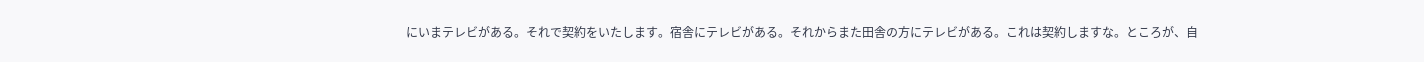にいまテレビがある。それで契約をいたします。宿舎にテレビがある。それからまた田舎の方にテレビがある。これは契約しますな。ところが、自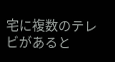宅に複数のテレビがあると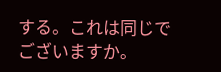する。これは同じでございますか。